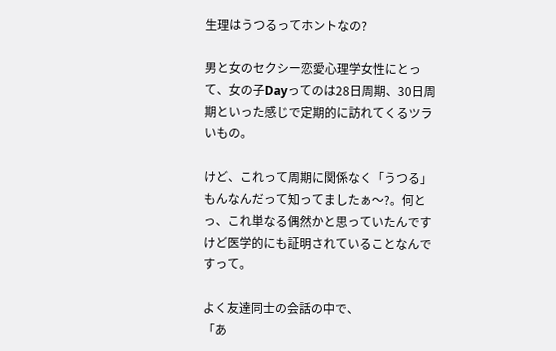生理はうつるってホントなの?

男と女のセクシー恋愛心理学女性にとって、女の子Dayってのは28日周期、30日周期といった感じで定期的に訪れてくるツラいもの。

けど、これって周期に関係なく「うつる」もんなんだって知ってましたぁ〜?。何とっ、これ単なる偶然かと思っていたんですけど医学的にも証明されていることなんですって。

よく友達同士の会話の中で、
「あ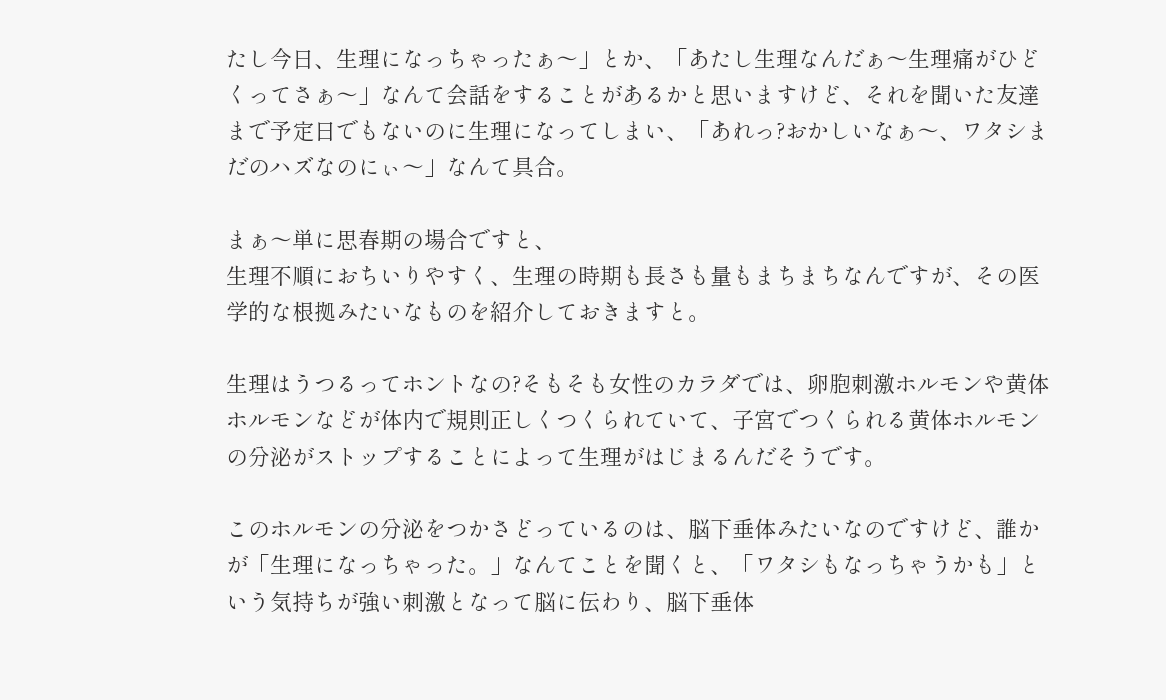たし今日、生理になっちゃったぁ〜」とか、「あたし生理なんだぁ〜生理痛がひどくってさぁ〜」なんて会話をすることがあるかと思いますけど、それを聞いた友達まで予定日でもないのに生理になってしまい、「あれっ?おかしいなぁ〜、ワタシまだのハズなのにぃ〜」なんて具合。

まぁ〜単に思春期の場合ですと、
生理不順におちいりやすく、生理の時期も長さも量もまちまちなんですが、その医学的な根拠みたいなものを紹介しておきますと。

生理はうつるってホントなの?そもそも女性のカラダでは、卵胞刺激ホルモンや黄体ホルモンなどが体内で規則正しくつくられていて、子宮でつくられる黄体ホルモンの分泌がストップすることによって生理がはじまるんだそうです。

このホルモンの分泌をつかさどっているのは、脳下垂体みたいなのですけど、誰かが「生理になっちゃった。」なんてことを聞くと、「ワタシもなっちゃうかも」という気持ちが強い刺激となって脳に伝わり、脳下垂体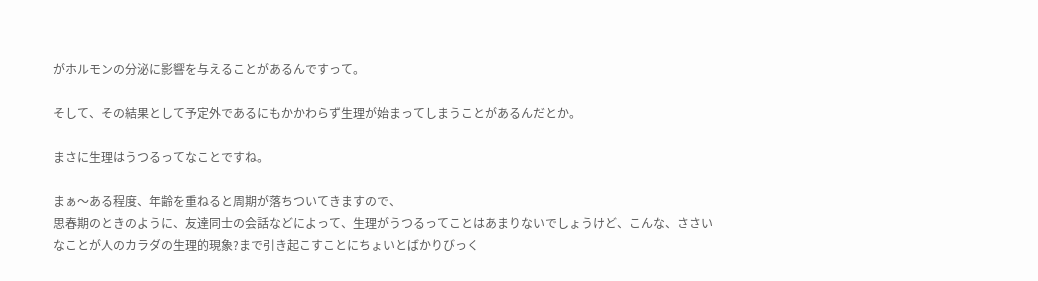がホルモンの分泌に影響を与えることがあるんですって。

そして、その結果として予定外であるにもかかわらず生理が始まってしまうことがあるんだとか。

まさに生理はうつるってなことですね。

まぁ〜ある程度、年齢を重ねると周期が落ちついてきますので、
思春期のときのように、友達同士の会話などによって、生理がうつるってことはあまりないでしょうけど、こんな、ささいなことが人のカラダの生理的現象?まで引き起こすことにちょいとばかりびっく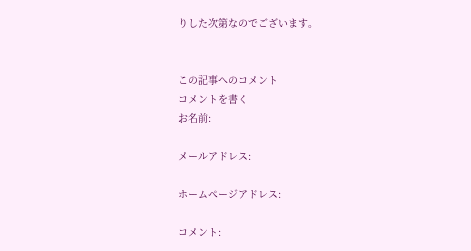りした次第なのでございます。


この記事へのコメント
コメントを書く
お名前:

メールアドレス:

ホームページアドレス:

コメント: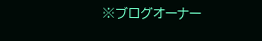※ブログオーナー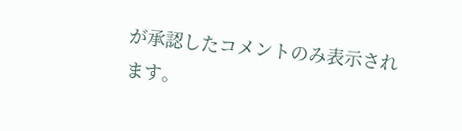が承認したコメントのみ表示されます。